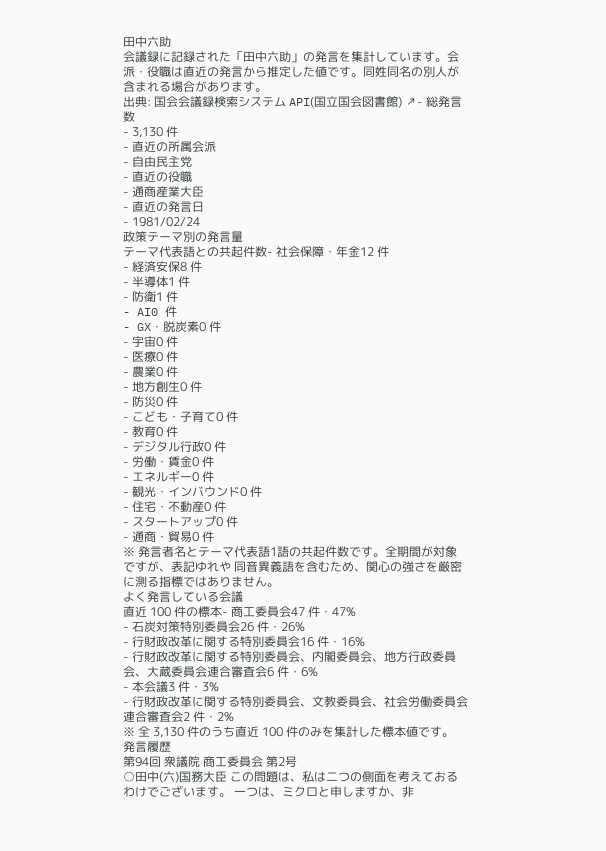田中六助
会議録に記録された「田中六助」の発言を集計しています。会派・役職は直近の発言から推定した値です。同姓同名の別人が含まれる場合があります。
出典: 国会会議録検索システム API(国立国会図書館) ↗- 総発言数
- 3,130 件
- 直近の所属会派
- 自由民主党
- 直近の役職
- 通商産業大臣
- 直近の発言日
- 1981/02/24
政策テーマ別の発言量
テーマ代表語との共起件数- 社会保障・年金12 件
- 経済安保8 件
- 半導体1 件
- 防衛1 件
- AI0 件
- GX・脱炭素0 件
- 宇宙0 件
- 医療0 件
- 農業0 件
- 地方創生0 件
- 防災0 件
- こども・子育て0 件
- 教育0 件
- デジタル行政0 件
- 労働・賃金0 件
- エネルギー0 件
- 観光・インバウンド0 件
- 住宅・不動産0 件
- スタートアップ0 件
- 通商・貿易0 件
※ 発言者名とテーマ代表語1語の共起件数です。全期間が対象ですが、表記ゆれや 同音異義語を含むため、関心の強さを厳密に測る指標ではありません。
よく発言している会議
直近 100 件の標本- 商工委員会47 件・47%
- 石炭対策特別委員会26 件・26%
- 行財政改革に関する特別委員会16 件・16%
- 行財政改革に関する特別委員会、内閣委員会、地方行政委員会、大蔵委員会連合審査会6 件・6%
- 本会議3 件・3%
- 行財政改革に関する特別委員会、文教委員会、社会労働委員会連合審査会2 件・2%
※ 全 3,130 件のうち直近 100 件のみを集計した標本値です。
発言履歴
第94回 衆議院 商工委員会 第2号
○田中(六)国務大臣 この問題は、私は二つの側面を考えておるわけでございます。 一つは、ミクロと申しますか、非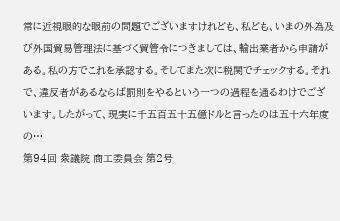常に近視眼的な眼前の問題でございますけれども、私ども、いまの外為及び外国貿易管理法に基づく貿管令につきましては、輸出業者から申請がある。私の方でこれを承認する。そしてまた次に税関でチェックする。それで、違反者があるならば罰則をやるという一つの過程を通るわけでございます。したがって、現実に千五百五十五億ドルと言ったのは五十六年度の…
第94回 衆議院 商工委員会 第2号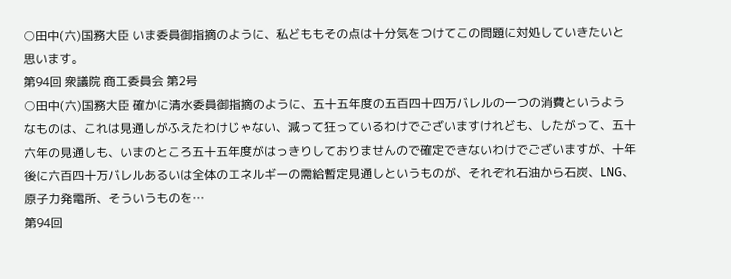○田中(六)国務大臣 いま委員御指摘のように、私どももその点は十分気をつけてこの問題に対処していきたいと思います。
第94回 衆議院 商工委員会 第2号
○田中(六)国務大臣 確かに清水委員御指摘のように、五十五年度の五百四十四万バレルの一つの消費というようなものは、これは見通しがふえたわけじゃない、減って狂っているわけでございますけれども、したがって、五十六年の見通しも、いまのところ五十五年度がはっきりしておりませんので確定できないわけでございますが、十年後に六百四十万バレルあるいは全体のエネルギーの需給暫定見通しというものが、それぞれ石油から石炭、LNG、原子力発電所、そういうものを…
第94回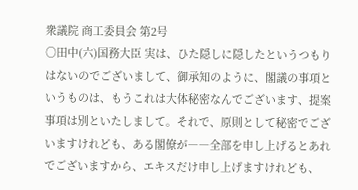衆議院 商工委員会 第2号
○田中(六)国務大臣 実は、ひた隠しに隠したというつもりはないのでございまして、御承知のように、閣議の事項というものは、もうこれは大体秘密なんでございます、提案事項は別といたしまして。それで、原則として秘密でございますけれども、ある閣僚が――全部を申し上げるとあれでございますから、エキスだけ申し上げますけれども、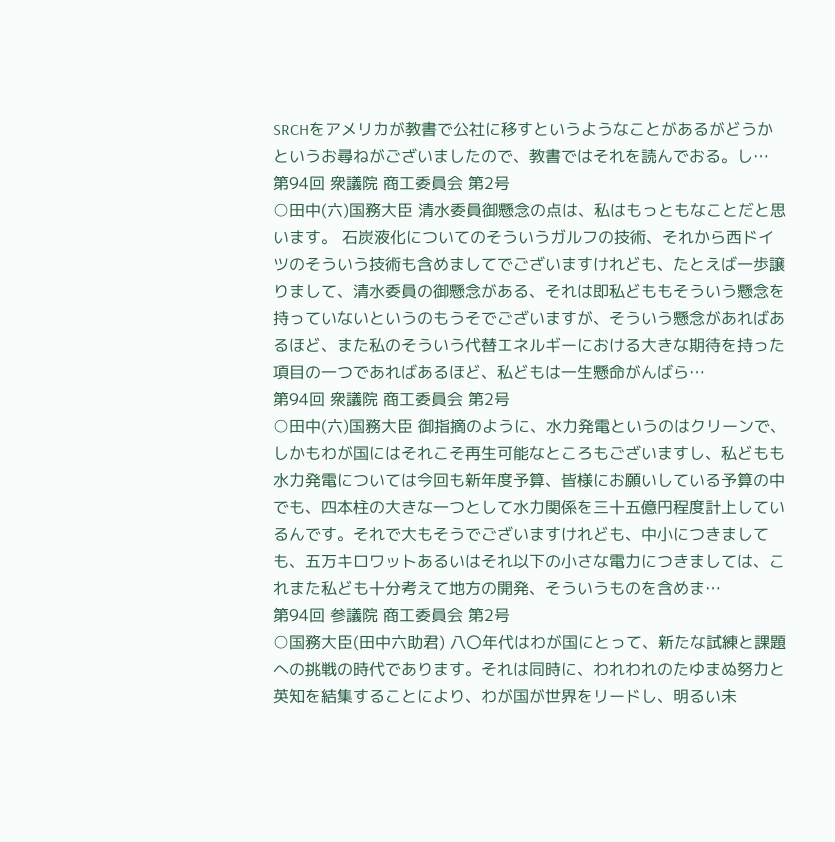SRCHをアメリカが教書で公社に移すというようなことがあるがどうかというお尋ねがございましたので、教書ではそれを読んでおる。し…
第94回 衆議院 商工委員会 第2号
○田中(六)国務大臣 清水委員御懸念の点は、私はもっともなことだと思います。 石炭液化についてのそういうガルフの技術、それから西ドイツのそういう技術も含めましてでございますけれども、たとえば一歩譲りまして、清水委員の御懸念がある、それは即私どももそういう懸念を持っていないというのもうそでございますが、そういう懸念があればあるほど、また私のそういう代替エネルギーにおける大きな期待を持った項目の一つであればあるほど、私どもは一生懸命がんばら…
第94回 衆議院 商工委員会 第2号
○田中(六)国務大臣 御指摘のように、水力発電というのはクリーンで、しかもわが国にはそれこそ再生可能なところもございますし、私どもも水力発電については今回も新年度予算、皆様にお願いしている予算の中でも、四本柱の大きな一つとして水力関係を三十五億円程度計上しているんです。それで大もそうでございますけれども、中小につきましても、五万キロワットあるいはそれ以下の小さな電力につきましては、これまた私ども十分考えて地方の開発、そういうものを含めま…
第94回 参議院 商工委員会 第2号
○国務大臣(田中六助君) 八〇年代はわが国にとって、新たな試練と課題への挑戦の時代であります。それは同時に、われわれのたゆまぬ努力と英知を結集することにより、わが国が世界をリードし、明るい未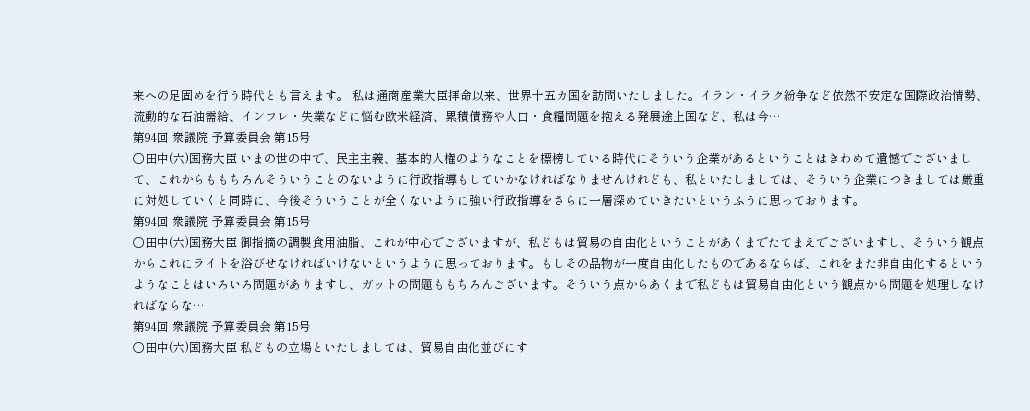来への足固めを行う時代とも言えます。 私は通商産業大臣拝命以来、世界十五カ国を訪問いたしました。イラン・イラク紛争など依然不安定な国際政治情勢、流動的な石油需給、インフレ・失業などに悩む欧米経済、累積債務や人口・食糧問題を抱える発展途上国など、私は今…
第94回 衆議院 予算委員会 第15号
○田中(六)国務大臣 いまの世の中で、民主主義、基本的人権のようなことを標榜している時代にそういう企業があるということはきわめて遺憾でございまして、これからももちろんそういうことのないように行政指導もしていかなければなりませんけれども、私といたしましては、そういう企業につきましては厳重に対処していくと同時に、今後そういうことが全くないように強い行政指導をさらに一層深めていきたいというふうに思っております。
第94回 衆議院 予算委員会 第15号
○田中(六)国務大臣 御指摘の調製食用油脂、これが中心でございますが、私どもは貿易の自由化ということがあくまでたてまえでございますし、そういう観点からこれにライトを浴びせなければいけないというように思っております。もしその品物が一度自由化したものであるならば、これをまた非自由化するというようなことはいろいろ問題がありますし、ガットの問題ももちろんございます。そういう点からあくまで私どもは貿易自由化という観点から問題を処理しなければならな…
第94回 衆議院 予算委員会 第15号
○田中(六)国務大臣 私どもの立場といたしましては、貿易自由化並びにす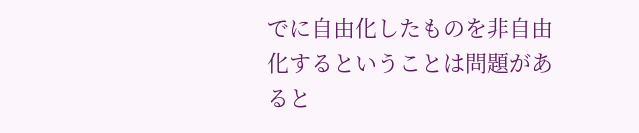でに自由化したものを非自由化するということは問題があると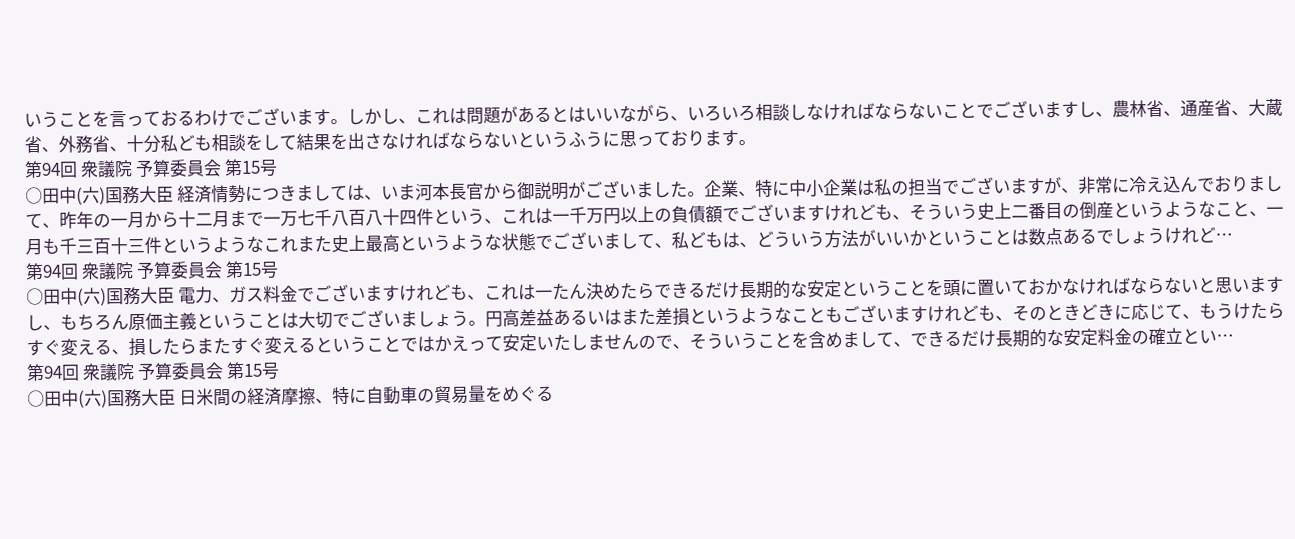いうことを言っておるわけでございます。しかし、これは問題があるとはいいながら、いろいろ相談しなければならないことでございますし、農林省、通産省、大蔵省、外務省、十分私ども相談をして結果を出さなければならないというふうに思っております。
第94回 衆議院 予算委員会 第15号
○田中(六)国務大臣 経済情勢につきましては、いま河本長官から御説明がございました。企業、特に中小企業は私の担当でございますが、非常に冷え込んでおりまして、昨年の一月から十二月まで一万七千八百八十四件という、これは一千万円以上の負債額でございますけれども、そういう史上二番目の倒産というようなこと、一月も千三百十三件というようなこれまた史上最高というような状態でございまして、私どもは、どういう方法がいいかということは数点あるでしょうけれど…
第94回 衆議院 予算委員会 第15号
○田中(六)国務大臣 電力、ガス料金でございますけれども、これは一たん決めたらできるだけ長期的な安定ということを頭に置いておかなければならないと思いますし、もちろん原価主義ということは大切でございましょう。円高差益あるいはまた差損というようなこともございますけれども、そのときどきに応じて、もうけたらすぐ変える、損したらまたすぐ変えるということではかえって安定いたしませんので、そういうことを含めまして、できるだけ長期的な安定料金の確立とい…
第94回 衆議院 予算委員会 第15号
○田中(六)国務大臣 日米間の経済摩擦、特に自動車の貿易量をめぐる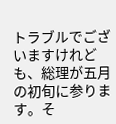トラブルでございますけれども、総理が五月の初旬に参ります。そ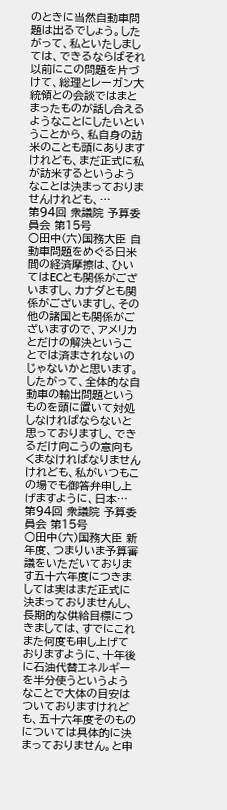のときに当然自動車問題は出るでしょう。したがって、私といたしましては、できるならばそれ以前にこの問題を片づけて、総理とレーガン大統領との会談ではまとまったものが話し合えるようなことにしたいということから、私自身の訪米のことも頭にありますけれども、まだ正式に私が訪米するというようなことは決まっておりませんけれども、…
第94回 衆議院 予算委員会 第15号
○田中(六)国務大臣 自動車問題をめぐる日米間の経済摩擦は、ひいてはECとも関係がございますし、カナダとも関係がございますし、その他の諸国とも関係がございますので、アメリカとだけの解決ということでは済まされないのじゃないかと思います。したがって、全体的な自動車の輸出問題というものを頭に置いて対処しなければならないと思っておりますし、できるだけ向こうの意向もくまなければなりませんけれども、私がいつもこの場でも御答弁申し上げますように、日本…
第94回 衆議院 予算委員会 第15号
○田中(六)国務大臣 新年度、つまりいま予算審議をいただいております五十六年度につきましては実はまだ正式に決まっておりませんし、長期的な供給目標につきましては、すでにこれまた何度も申し上げておりますように、十年後に石油代替エネルギーを半分使うというようなことで大体の目安はついておりますけれども、五十六年度そのものについては具体的に決まっておりません。と申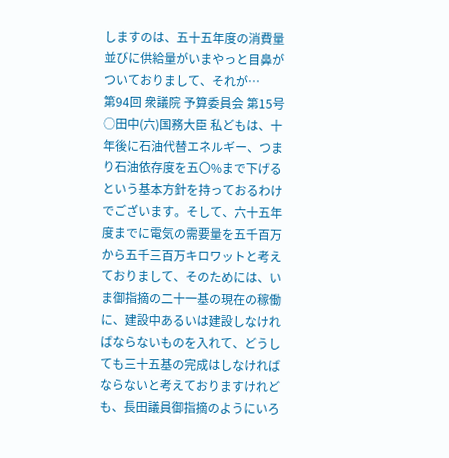しますのは、五十五年度の消費量並びに供給量がいまやっと目鼻がついておりまして、それが…
第94回 衆議院 予算委員会 第15号
○田中(六)国務大臣 私どもは、十年後に石油代替エネルギー、つまり石油依存度を五〇%まで下げるという基本方針を持っておるわけでございます。そして、六十五年度までに電気の需要量を五千百万から五千三百万キロワットと考えておりまして、そのためには、いま御指摘の二十一基の現在の稼働に、建設中あるいは建設しなければならないものを入れて、どうしても三十五基の完成はしなければならないと考えておりますけれども、長田議員御指摘のようにいろ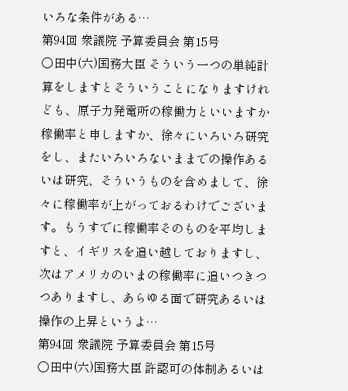いろな条件がある…
第94回 衆議院 予算委員会 第15号
○田中(六)国務大臣 そういう一つの単純計算をしますとそういうことになりますけれども、原子力発電所の稼働力といいますか稼働率と申しますか、徐々にいろいろ研究をし、またいろいろないままでの操作あるいは研究、そういうものを含めまして、徐々に稼働率が上がっておるわけでございます。もうすでに稼働率そのものを平均しますと、イギリスを追い越しておりますし、次はアメリカのいまの稼働率に追いつきつつありますし、あらゆる面で研究あるいは操作の上昇というよ…
第94回 衆議院 予算委員会 第15号
○田中(六)国務大臣 許認可の体制あるいは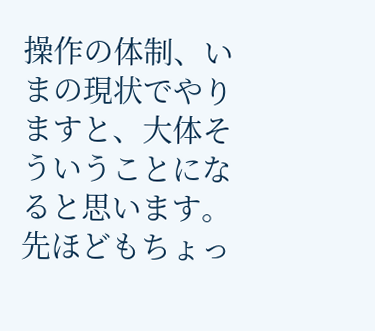操作の体制、いまの現状でやりますと、大体そういうことになると思います。先ほどもちょっ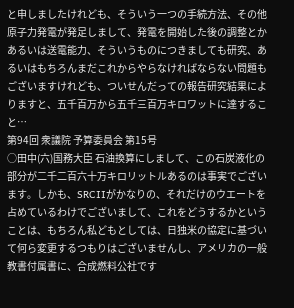と申しましたけれども、そういう一つの手続方法、その他原子力発電が発足しまして、発電を開始した後の調整とかあるいは送電能力、そういうものにつきましても研究、あるいはもちろんまだこれからやらなければならない問題もございますけれども、ついせんだっての報告研究結果によりますと、五千百万から五千三百万キロワットに達すること…
第94回 衆議院 予算委員会 第15号
○田中(六)国務大臣 石油換算にしまして、この石炭液化の部分が二千二百六十万キロリットルあるのは事実でございます。しかも、SRCIIがかなりの、それだけのウエートを占めているわけでございまして、これをどうするかということは、もちろん私どもとしては、日独米の協定に基づいて何ら変更するつもりはございませんし、アメリカの一般教書付属書に、合成燃料公社です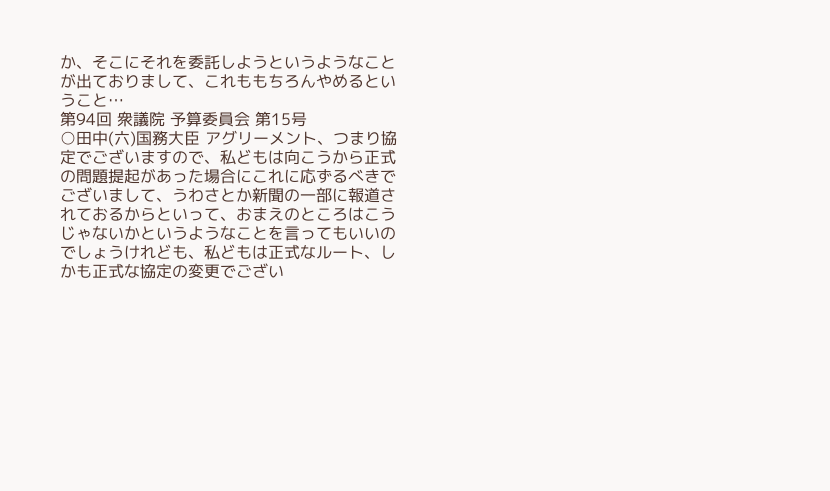か、そこにそれを委託しようというようなことが出ておりまして、これももちろんやめるということ…
第94回 衆議院 予算委員会 第15号
○田中(六)国務大臣 アグリーメント、つまり協定でございますので、私どもは向こうから正式の問題提起があった場合にこれに応ずるべきでございまして、うわさとか新聞の一部に報道されておるからといって、おまえのところはこうじゃないかというようなことを言ってもいいのでしょうけれども、私どもは正式なルート、しかも正式な協定の変更でござい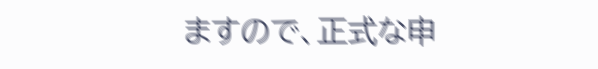ますので、正式な申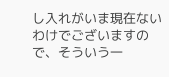し入れがいま現在ないわけでございますので、そういう一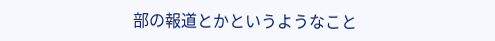部の報道とかというようなこと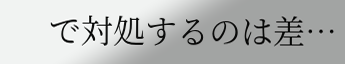で対処するのは差…